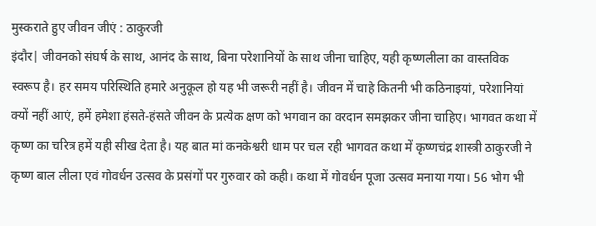मुस्कराते हुए जीवन जीएं : ठाकुरजी
इंदौर| जीवनको संघर्ष के साथ, आनंद के साथ, बिना परेशानियों के साथ जीना चाहिए, यही कृष्णलीला का वास्तविक स्वरूप है। हर समय परिस्थिति हमारे अनुकूल हो यह भी जरूरी नहीं है। जीवन में चाहे कितनी भी कठिनाइयां, परेशानियां क्यों नहीं आएं, हमें हमेशा हंसते-हंसते जीवन के प्रत्येक क्षण को भगवान का वरदान समझकर जीना चाहिए। भागवत कथा में कृष्ण का चरित्र हमें यही सीख देता है। यह बात मां कनकेश्वरी धाम पर चल रही भागवत कथा में कृष्णचंद्र शास्त्री ठाकुरजी ने कृष्ण बाल लीला एवं गोवर्धन उत्सव के प्रसंगों पर गुरुवार को कही। कथा में गोवर्धन पूजा उत्सव मनाया गया। 56 भोग भी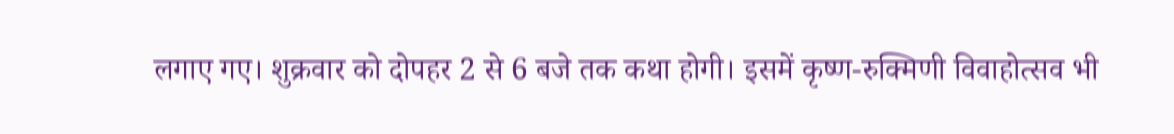लगाए गए। शुक्रवार को दोपहर 2 से 6 बजे तक कथा होगी। इसमें कृष्ण-रुक्मिणी विवाहोत्सव भी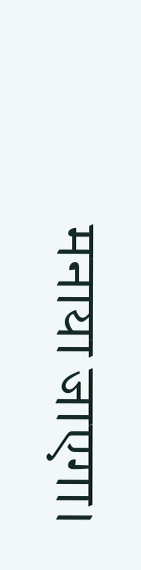मनाया जाएगा।